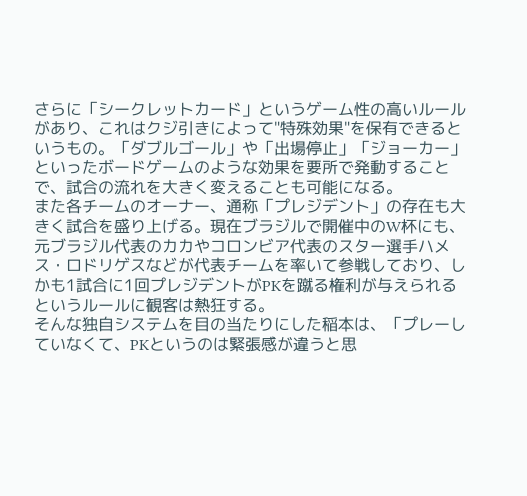さらに「シークレットカード」というゲーム性の高いルールがあり、これはクジ引きによって"特殊効果"を保有できるというもの。「ダブルゴール」や「出場停止」「ジョーカー」といったボードゲームのような効果を要所で発動することで、試合の流れを大きく変えることも可能になる。
また各チームのオーナー、通称「プレジデント」の存在も大きく試合を盛り上げる。現在ブラジルで開催中のW杯にも、元ブラジル代表のカカやコロンビア代表のスター選手ハメス・ロドリゲスなどが代表チームを率いて参戦しており、しかも1試合に1回プレジデントがPKを蹴る権利が与えられるというルールに観客は熱狂する。
そんな独自システムを目の当たりにした稲本は、「プレーしていなくて、PKというのは緊張感が違うと思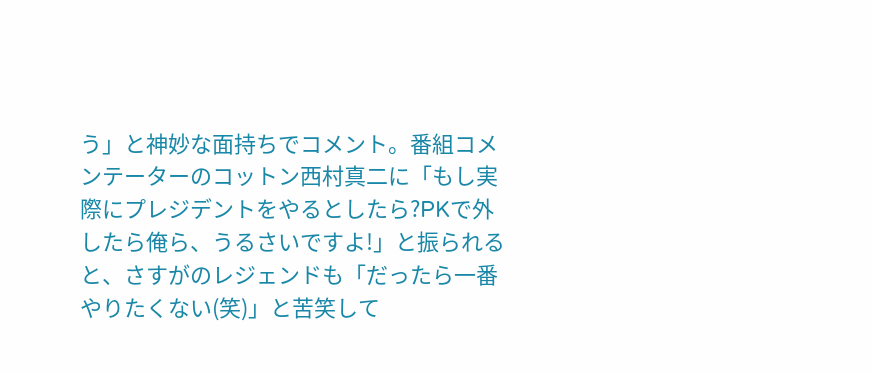う」と神妙な面持ちでコメント。番組コメンテーターのコットン西村真二に「もし実際にプレジデントをやるとしたら?PKで外したら俺ら、うるさいですよ!」と振られると、さすがのレジェンドも「だったら一番やりたくない(笑)」と苦笑して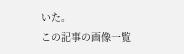いた。
この記事の画像一覧